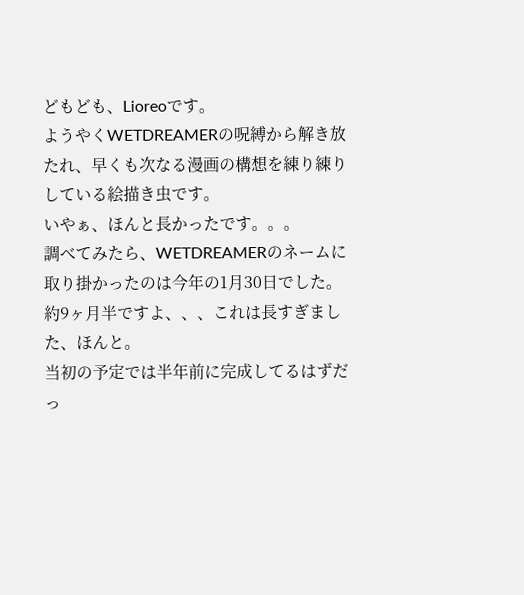どもども、Lioreoです。
ようやくWETDREAMERの呪縛から解き放たれ、早くも次なる漫画の構想を練り練りしている絵描き虫です。
いやぁ、ほんと長かったです。。。
調べてみたら、WETDREAMERのネームに取り掛かったのは今年の1月30日でした。
約9ヶ月半ですよ、、、これは長すぎました、ほんと。
当初の予定では半年前に完成してるはずだっ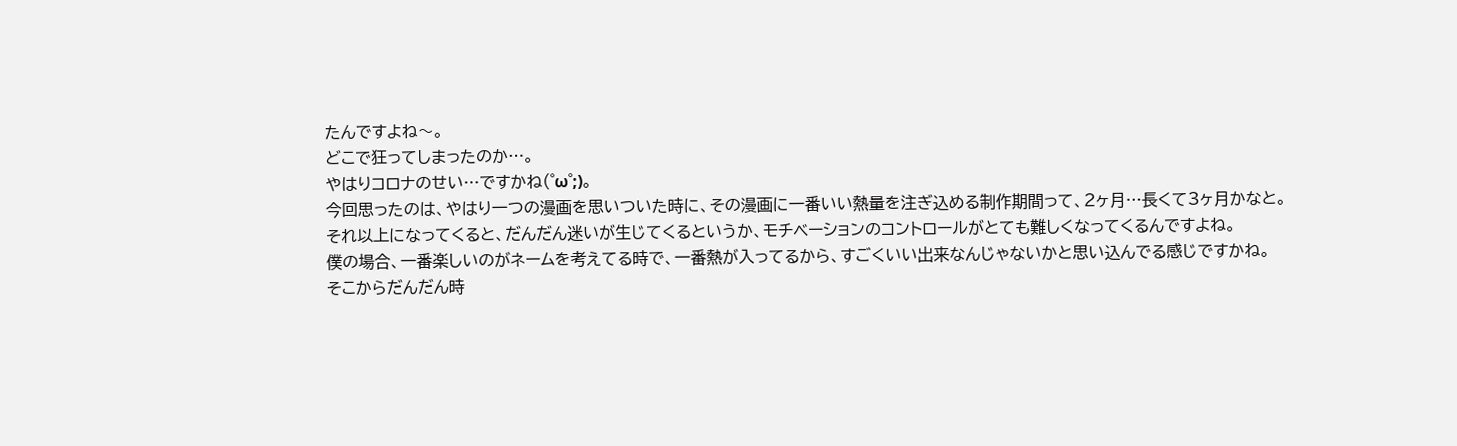たんですよね〜。
どこで狂ってしまったのか…。
やはりコロナのせい…ですかね(゜ω゜;)。
今回思ったのは、やはり一つの漫画を思いついた時に、その漫画に一番いい熱量を注ぎ込める制作期間って、2ヶ月…長くて3ヶ月かなと。
それ以上になってくると、だんだん迷いが生じてくるというか、モチベーションのコントロールがとても難しくなってくるんですよね。
僕の場合、一番楽しいのがネームを考えてる時で、一番熱が入ってるから、すごくいい出来なんじゃないかと思い込んでる感じですかね。
そこからだんだん時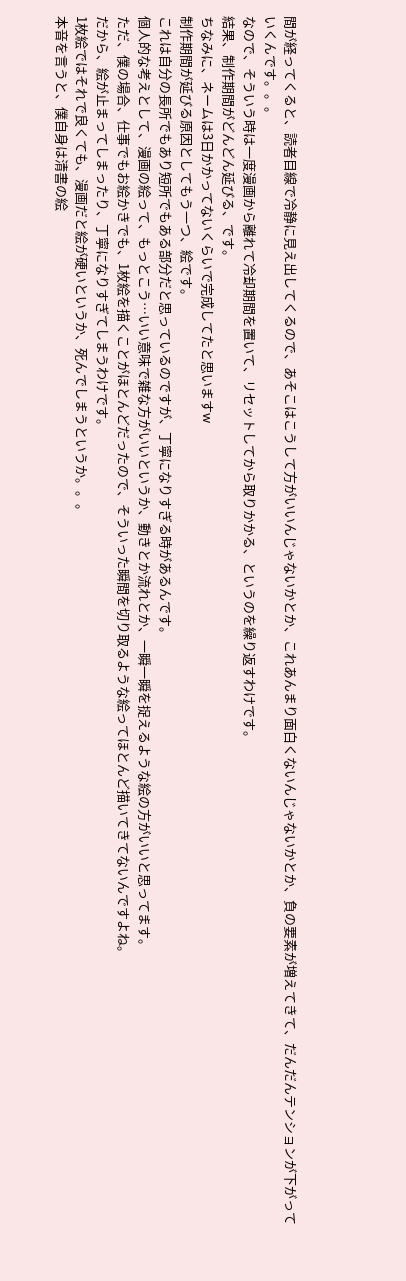間が経ってくると、読者目線で冷静に見え出してくるので、あそこはこうして方がいいんじゃないかとか、これあんまり面白くないんじゃないかとか、負の要素が増えてきて、だんだんテンションが下がっていくんです。。。
なので、そういう時は一度漫画から離れて冷却期間を置いて、リセットしてから取りかかる、というのを繰り返すわけです。
結果、制作期間がどんどん延びる、です。
ちなみに、ネームは3日かかってないくらいで完成してたと思いますw
制作期間が延びる原因としてもう一つ、絵です。
これは自分の長所でもあり短所でもある部分だと思っているのですが、丁寧になりすぎる時があるんです。
個人的な考えとして、漫画の絵って、もっとこう…いい意味で雑な方がいいというか、動きとか流れとか、一瞬一瞬を捉えるような絵の方がいいと思ってます。
ただ、僕の場合、仕事でもお絵かきでも、1枚絵を描くことがほとんどだったので、そういった瞬間を切り取るような絵ってほとんど描いてきてないんですよね。
だから、絵が止まってしまったり、丁寧になりすぎてしまうわけです。
1枚絵ではそれで良くても、漫画だと絵が硬いというか、死んでしまうというか。。。
本音を言うと、僕自身は清書の絵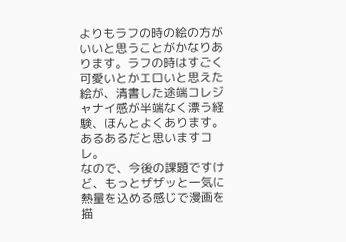よりもラフの時の絵の方がいいと思うことがかなりあります。ラフの時はすごく可愛いとかエロいと思えた絵が、清書した途端コレジャナイ感が半端なく漂う経験、ほんとよくあります。あるあるだと思いますコレ。
なので、今後の課題ですけど、もっとザザッと一気に熱量を込める感じで漫画を描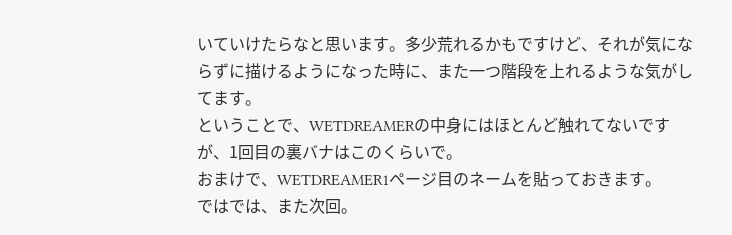いていけたらなと思います。多少荒れるかもですけど、それが気にならずに描けるようになった時に、また一つ階段を上れるような気がしてます。
ということで、WETDREAMERの中身にはほとんど触れてないですが、1回目の裏バナはこのくらいで。
おまけで、WETDREAMER1ページ目のネームを貼っておきます。
ではでは、また次回。